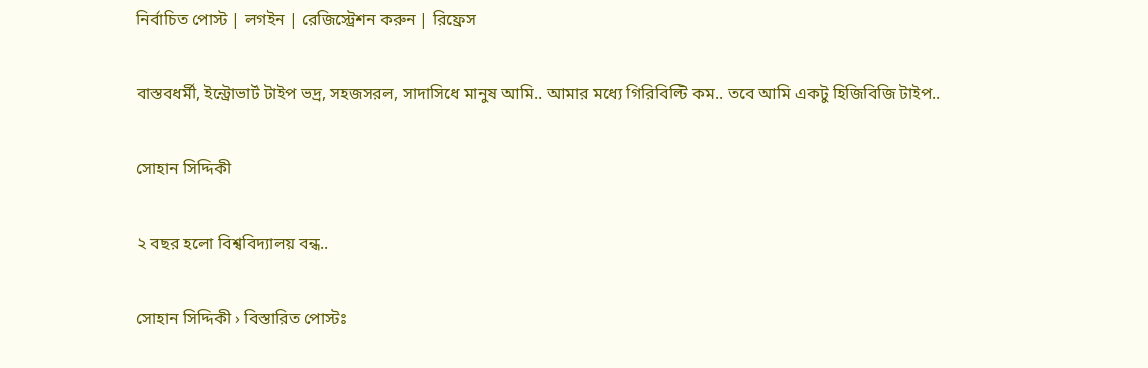নির্বাচিত পোস্ট | লগইন | রেজিস্ট্রেশন করুন | রিফ্রেস

বাস্তবধর্মী, ইন্ট্রোভার্ট টাইপ ভদ্র, সহজসরল, সাদাসিধে মানুষ আমি.. আমার মধ্যে গিরিবিল্টি কম.. তবে আমি একটু হিজিবিজি টাইপ..

সোহান সিদ্দিকী

২ বছর হলো বিশ্ববিদ্যালয় বন্ধ..

সোহান সিদ্দিকী › বিস্তারিত পোস্টঃ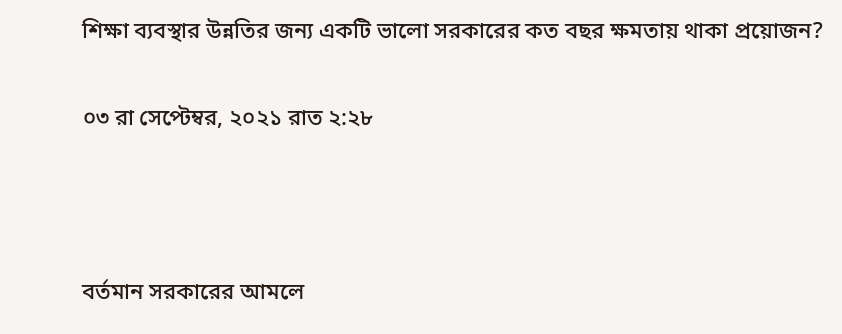শিক্ষা ব্যবস্থার উন্নতির জন্য একটি ভালো সরকারের কত বছর ক্ষমতায় থাকা প্রয়োজন?

০৩ রা সেপ্টেম্বর, ২০২১ রাত ২:২৮



বর্তমান সরকারের আমলে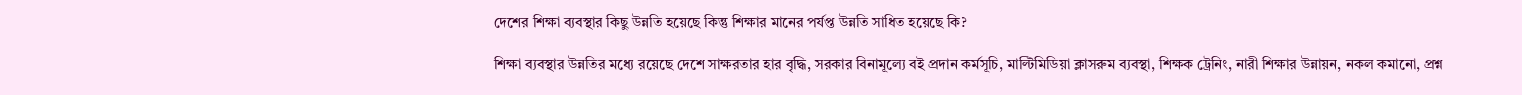দেশের শিক্ষা ব্যবস্থার কিছু উন্নতি হয়েছে কিন্তু শিক্ষার মানের পর্যপ্ত উন্নতি সাধিত হয়েছে কি?

শিক্ষা ব্যবস্থার উন্নতির মধ্যে রয়েছে দেশে সাক্ষরতার হার বৃদ্ধি, সরকার বিনামূল্যে বই প্রদান কর্মসূচি, মাল্টিমিডিয়া ক্লাসরুম ব্যবস্থা, শিক্ষক ট্রেনিং, নারী শিক্ষার উন্নায়ন, নকল কমানো, প্রশ্ন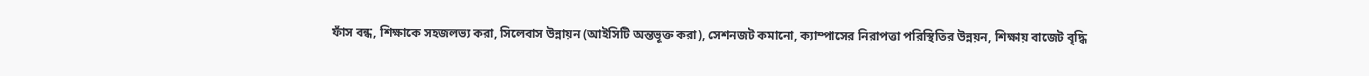ফাঁস বন্ধ, শিক্ষাকে সহজলভ্য করা, সিলেবাস উন্নায়ন (আইসিটি অন্তভূক্ত করা), সেশনজট কমানো, ক্যাম্পাসের নিরাপত্তা পরিস্থিতির উন্নয়ন, শিক্ষায় বাজেট বৃদ্ধি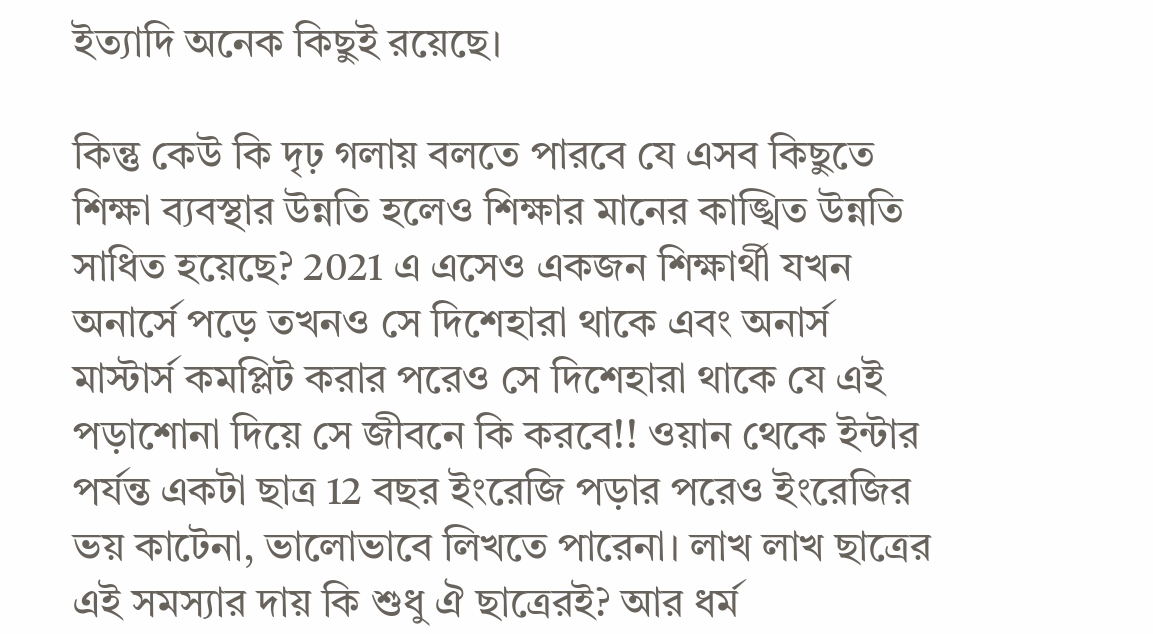ইত্যাদি অনেক কিছুই রয়েছে।

কিন্তু কেউ কি দৃঢ় গলায় বলতে পারবে যে এসব কিছুতে শিক্ষা ব্যবস্থার উন্নতি হলেও শিক্ষার মানের কাঙ্খিত উন্নতি সাধিত হয়েছে? 2021 এ এসেও একজন শিক্ষার্থী যখন অনার্সে পড়ে তখনও সে দিশেহারা থাকে এবং অনার্স মাস্টার্স কমপ্লিট করার পরেও সে দিশেহারা থাকে যে এই পড়াশোনা দিয়ে সে জীবনে কি করবে!! ওয়ান থেকে ইন্টার পর্যন্ত একটা ছাত্র 12 বছর ইংরেজি পড়ার পরেও ইংরেজির ভয় কাটেনা, ভালোভাবে লিখতে পারেনা। লাখ লাখ ছাত্রের এই সমস্যার দায় কি শুধু ঐ ছাত্রেরই? আর ধর্ম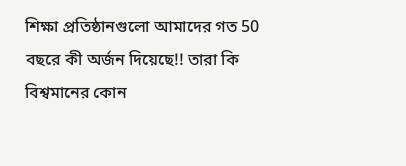শিক্ষা প্রতিষ্ঠানগুলো আমাদের গত 50 বছরে কী অর্জন দিয়েছে!! তারা কি বিশ্বমানের কোন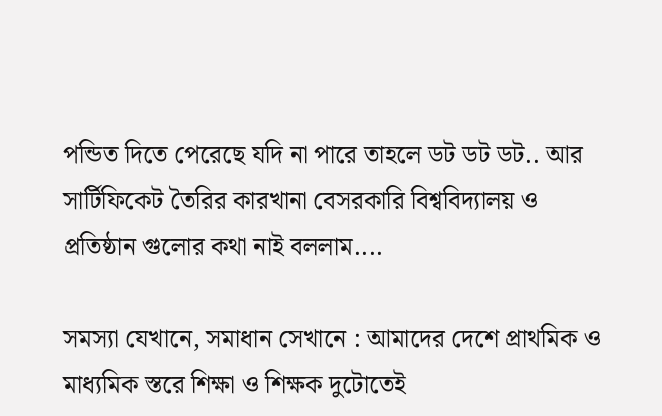পন্ডিত দিতে পেরেছে যদি না পারে তাহলে ডট ডট ডট.. আর সার্টিফিকেট তৈরির কারখানা বেসরকারি বিশ্ববিদ্যালয় ও প্রতিষ্ঠান গুলোর কথা নাই বললাম....

সমস্যা যেখানে, সমাধান সেখানে : আমাদের দেশে প্রাথমিক ও মাধ্যমিক স্তরে শিক্ষা ও শিক্ষক দুটোতেই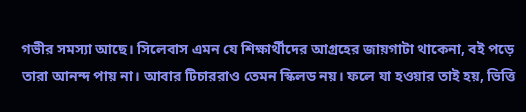গভীর সমস্যা আছে। সিলেবাস এমন যে শিক্ষার্থীদের আগ্রহের জায়গাটা থাকেনা, বই পড়ে তারা আনন্দ পায় না। আবার টিচাররাও তেমন স্কিলড নয়। ফলে যা হওয়ার তাই হয়, ভিত্তি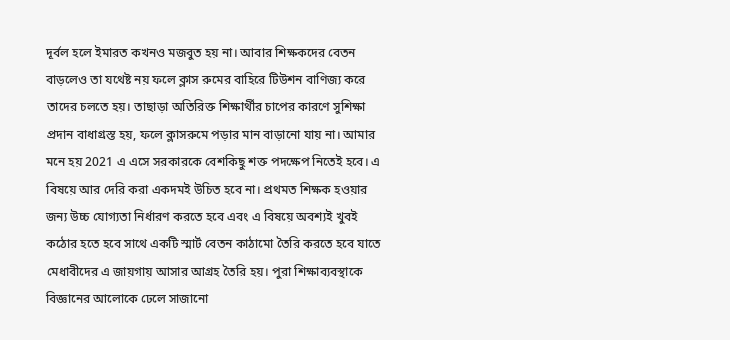দূর্বল হলে ইমারত কখনও মজবুত হয় না। আবার শিক্ষকদের বেতন বাড়লেও তা যথেষ্ট নয় ফলে ক্লাস রুমের বাহিরে টিউশন বাণিজ্য করে তাদের চলতে হয়। তাছাড়া অতিরিক্ত শিক্ষার্থীর চাপের কারণে সুশিক্ষা প্রদান বাধাগ্রস্ত হয়, ফলে ক্লাসরুমে পড়ার মান বাড়ানো যায় না। আমার মনে হয় 2021 এ এসে সরকারকে বেশকিছু শক্ত পদক্ষেপ নিতেই হবে। এ বিষয়ে আর দেরি করা একদমই উচিত হবে না। প্রথমত শিক্ষক হওয়ার জন্য উচ্চ যোগ্যতা নির্ধারণ করতে হবে এবং এ বিষয়ে অবশ্যই খুবই কঠোর হতে হবে সাথে একটি স্মার্ট বেতন কাঠামো তৈরি করতে হবে যাতে মেধাবীদের এ জায়গায় আসার আগ্রহ তৈরি হয়। পুরা শিক্ষাব্যবস্থাকে বিজ্ঞানের আলোকে ঢেলে সাজানো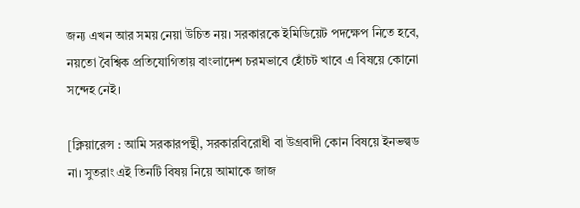জন্য এখন আর সময় নেয়া উচিত নয়। সরকারকে ইমিডিয়েট পদক্ষেপ নিতে হবে, নয়তো বৈশ্বিক প্রতিযোগিতায় বাংলাদেশ চরমভাবে হোঁচট খাবে এ বিষয়ে কোনো সন্দেহ নেই।

[ক্লিয়ারেন্স : আমি সরকারপন্থী, সরকারবিরোধী বা উগ্রবাদী কোন বিষয়ে ইনভল্বড না। সুতরাং এই তিনটি বিষয় নিয়ে আমাকে জাজ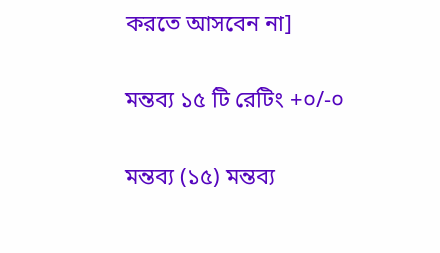করতে আসবেন না]

মন্তব্য ১৫ টি রেটিং +০/-০

মন্তব্য (১৫) মন্তব্য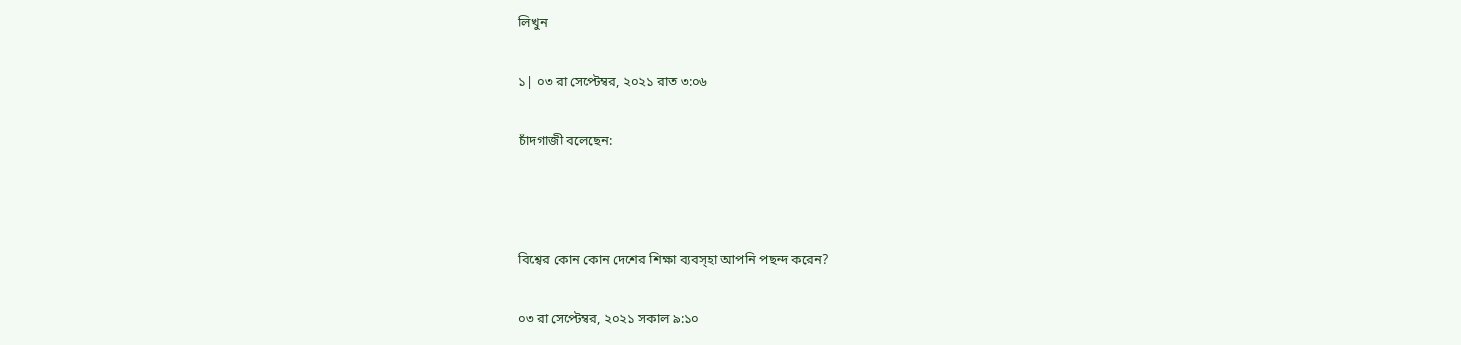লিখুন

১| ০৩ রা সেপ্টেম্বর, ২০২১ রাত ৩:০৬

চাঁদগাজী বলেছেন:



বিশ্বের কোন কোন দেশের শিক্ষা ব্যবস্হা আপনি পছন্দ করেন?

০৩ রা সেপ্টেম্বর, ২০২১ সকাল ৯:১০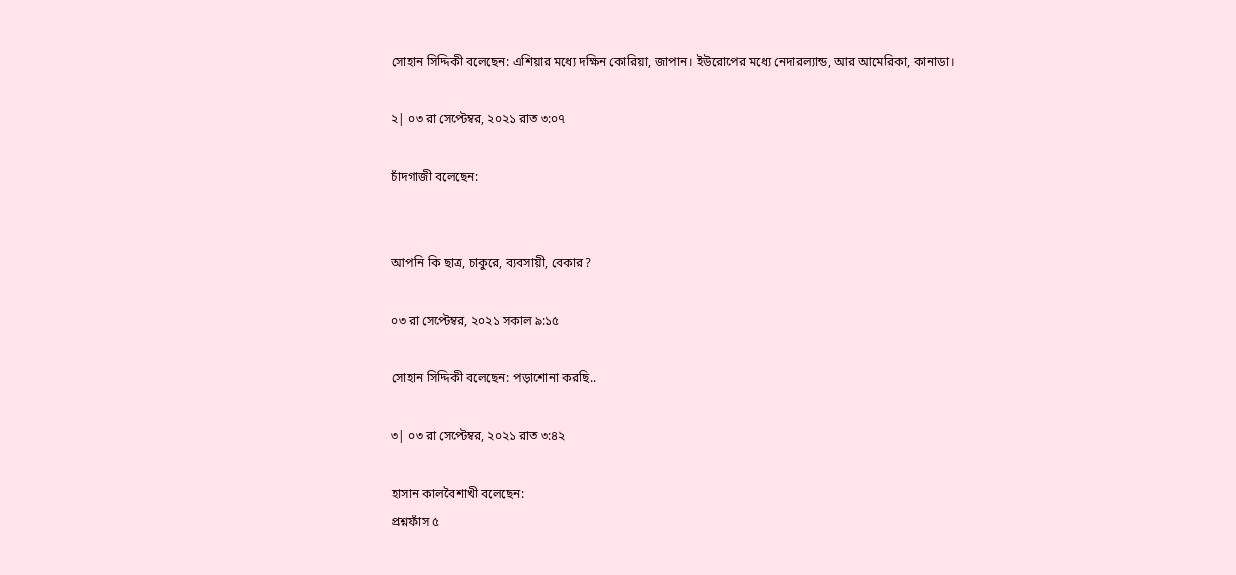সোহান সিদ্দিকী বলেছেন: এশিয়ার মধ্যে দক্ষিন কোরিয়া, জাপান। ইউরোপের মধ্যে নেদারল্যান্ড, আর আমেরিকা, কানাডা।

২| ০৩ রা সেপ্টেম্বর, ২০২১ রাত ৩:০৭

চাঁদগাজী বলেছেন:


আপনি কি ছাত্র, চাকুরে, ব্যবসায়ী, বেকার?

০৩ রা সেপ্টেম্বর, ২০২১ সকাল ৯:১৫

সোহান সিদ্দিকী বলেছেন: পড়াশোনা করছি..

৩| ০৩ রা সেপ্টেম্বর, ২০২১ রাত ৩:৪২

হাসান কালবৈশাখী বলেছেন:
প্রশ্নফাঁস ৫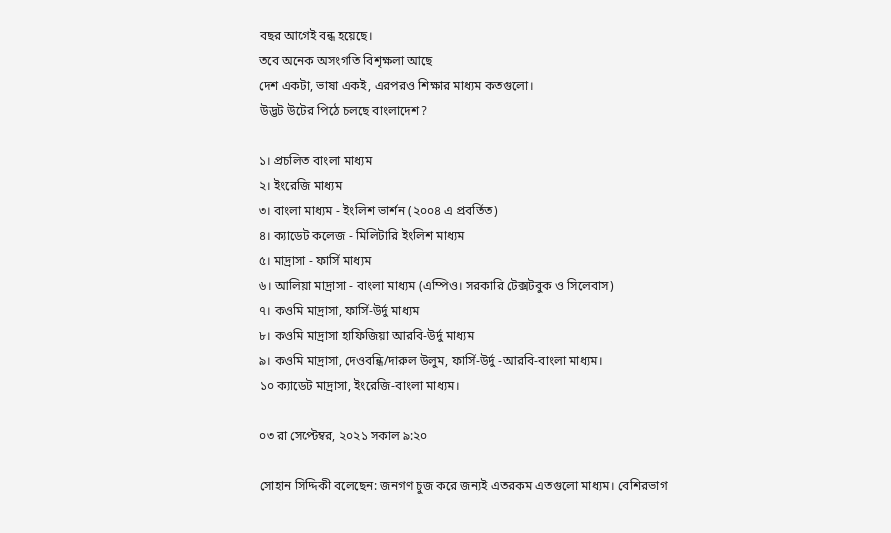বছর আগেই বন্ধ হয়েছে।
তবে অনেক অসংগতি বিশৃক্ষলা আছে
দেশ একটা, ভাষা একই, এরপরও শিক্ষার মাধ্যম কতগুলো।
উদ্ভট উটের পিঠে চলছে বাংলাদেশ?

১। প্রচলিত বাংলা মাধ্যম
২। ইংরেজি মাধ্যম
৩। বাংলা মাধ্যম - ইংলিশ ভার্শন (২০০৪ এ প্রবর্তিত)
৪। ক্যাডেট কলেজ - মিলিটারি ইংলিশ মাধ্যম
৫। মাদ্রাসা - ফার্সি মাধ্যম
৬। আলিয়া মাদ্রাসা - বাংলা মাধ্যম (এম্পিও। সরকারি টেক্সটবুক ও সিলেবাস)
৭। কওমি মাদ্রাসা, ফার্সি-উর্দু মাধ্যম
৮। কওমি মাদ্রাসা হাফিজিয়া আরবি-উর্দু মাধ্যম
৯। কওমি মাদ্রাসা, দেওবন্ধি/দারুল উলুম, ফার্সি-উর্দু -আরবি-বাংলা মাধ্যম।
১০ ক্যাডেট মাদ্রাসা, ইংরেজি-বাংলা মাধ্যম।

০৩ রা সেপ্টেম্বর, ২০২১ সকাল ৯:২০

সোহান সিদ্দিকী বলেছেন: জনগণ চুজ করে জন্যই এতরকম এতগুলো মাধ্যম। বেশিরভাগ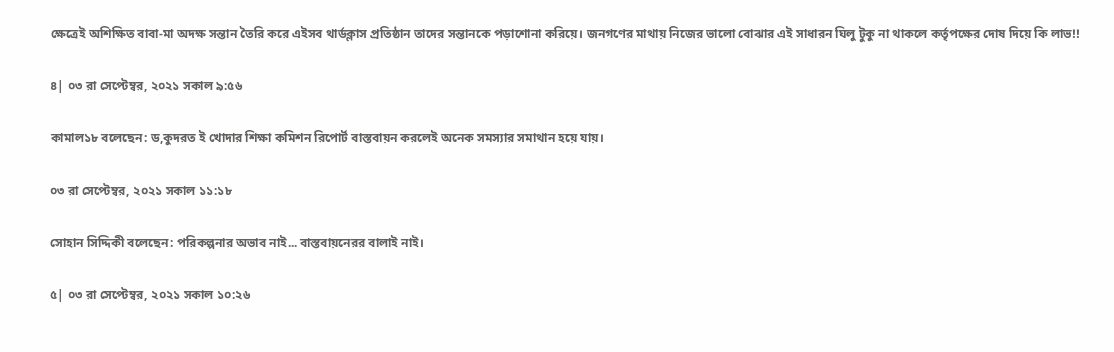ক্ষেত্রেই অশিক্ষিত বাবা-মা অদক্ষ সন্তান তৈরি করে এইসব থার্ডক্লাস প্রতিষ্ঠান তাদের সন্তানকে পড়াশোনা করিয়ে। জনগণের মাথায় নিজের ভালো বোঝার এই সাধারন ঘিলু টুকু না থাকলে কর্তৃপক্ষের দোষ দিয়ে কি লাভ!!

৪| ০৩ রা সেপ্টেম্বর, ২০২১ সকাল ৯:৫৬

কামাল১৮ বলেছেন: ড,কুদরত ই খোদার শিক্ষা কমিশন রিপোর্ট বাস্তবায়ন করলেই অনেক সমস্যার সমাথান হয়ে যায়।

০৩ রা সেপ্টেম্বর, ২০২১ সকাল ১১:১৮

সোহান সিদ্দিকী বলেছেন: পরিকল্পনার অভাব নাই... বাস্তবায়নেরর বালাই নাই।

৫| ০৩ রা সেপ্টেম্বর, ২০২১ সকাল ১০:২৬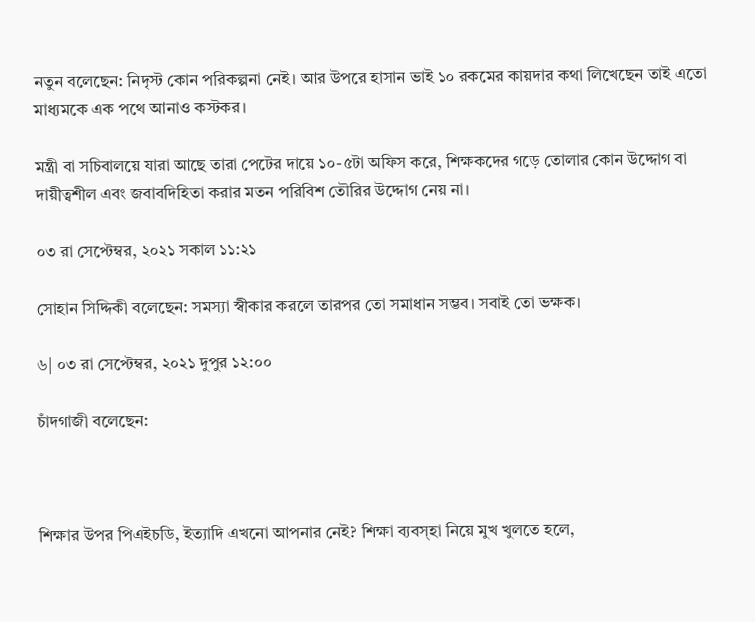নতুন বলেছেন: নিদৃস্ট কোন পরিকল্পনা নেই। আর উপরে হাসান ভাই ১০ রকমের কায়দার কথা লিখেছেন তাই এতো মাধ্যমকে এক পথে আনাও কস্টকর।

মন্ত্রী বা সচিবালয়ে যারা আছে তারা পেটের দায়ে ১০-৫টা অফিস করে, শিক্ষকদের গড়ে তোলার কোন উদ্দোগ বা দায়ীত্বশীল এবং জবাবদিহিতা করার মতন পরিবিশ তৌরির উদ্দোগ নেয় না।

০৩ রা সেপ্টেম্বর, ২০২১ সকাল ১১:২১

সোহান সিদ্দিকী বলেছেন: সমস্যা স্বীকার করলে তারপর তো সমাধান সম্ভব। সবাই তো ভক্ষক।

৬| ০৩ রা সেপ্টেম্বর, ২০২১ দুপুর ১২:০০

চাঁদগাজী বলেছেন:



শিক্ষার উপর পিএইচডি, ইত্যাদি এখনো আপনার নেই? শিক্ষা ব্যবস্হা নিয়ে মুখ খুলতে হলে,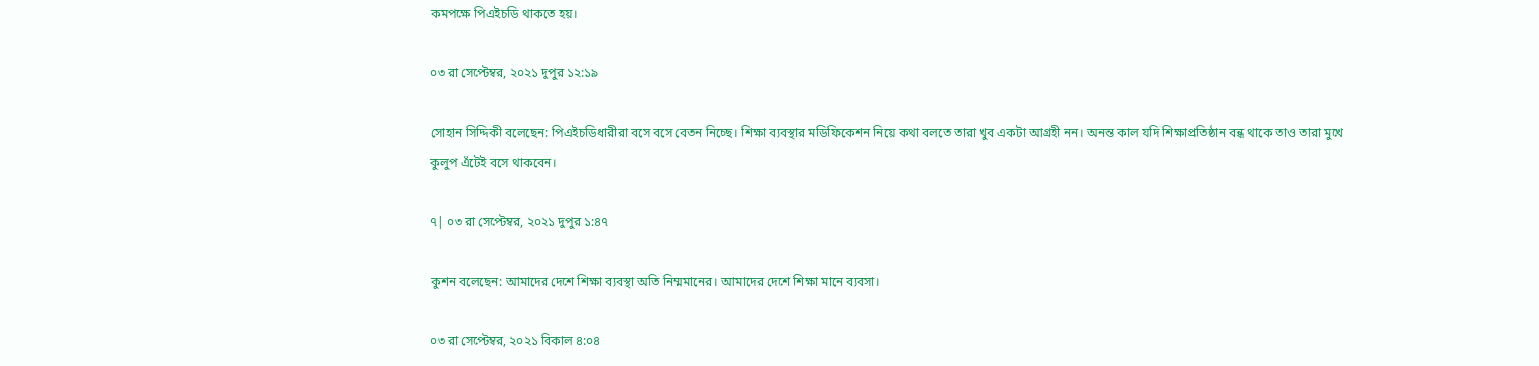কমপক্ষে পিএইচডি থাকতে হয়।

০৩ রা সেপ্টেম্বর, ২০২১ দুপুর ১২:১৯

সোহান সিদ্দিকী বলেছেন: পিএইচডিধারীরা বসে বসে বেতন নিচ্ছে। শিক্ষা ব্যবস্থার মডিফিকেশন নিয়ে কথা বলতে তারা খুব একটা আগ্রহী নন। অনন্ত কাল যদি শিক্ষাপ্রতিষ্ঠান বন্ধ থাকে তাও তারা মুখে কুলুপ এঁটেই বসে থাকবেন।

৭| ০৩ রা সেপ্টেম্বর, ২০২১ দুপুর ১:৪৭

কুশন বলেছেন: আমাদের দেশে শিক্ষা ব্যবস্থা অতি নিম্মমানের। আমাদের দেশে শিক্ষা মানে ব্যবসা।

০৩ রা সেপ্টেম্বর, ২০২১ বিকাল ৪:০৪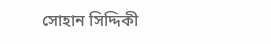সোহান সিদ্দিকী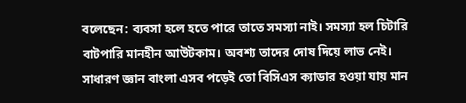বলেছেন: ব্যবসা হলে হতে পারে তাতে সমস্যা নাই। সমস্যা হল চিটারি বাটপারি মানহীন আউটকাম। অবশ্য তাদের দোষ দিয়ে লাভ নেই। সাধারণ জ্ঞান বাংলা এসব পড়েই তো বিসিএস ক্যাডার হওয়া যায় মান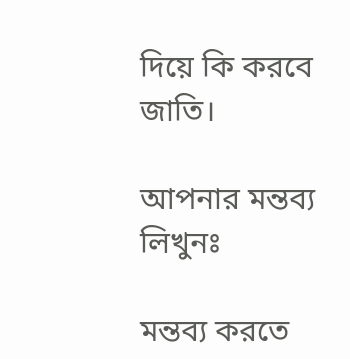দিয়ে কি করবে জাতি।

আপনার মন্তব্য লিখুনঃ

মন্তব্য করতে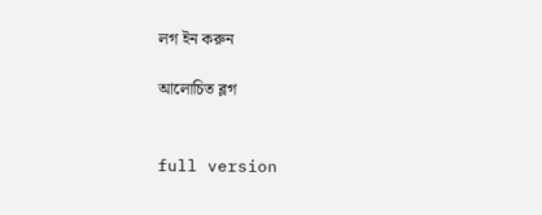লগ ইন করুন

আলোচিত ব্লগ


full version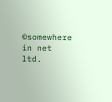©somewhere in net ltd.